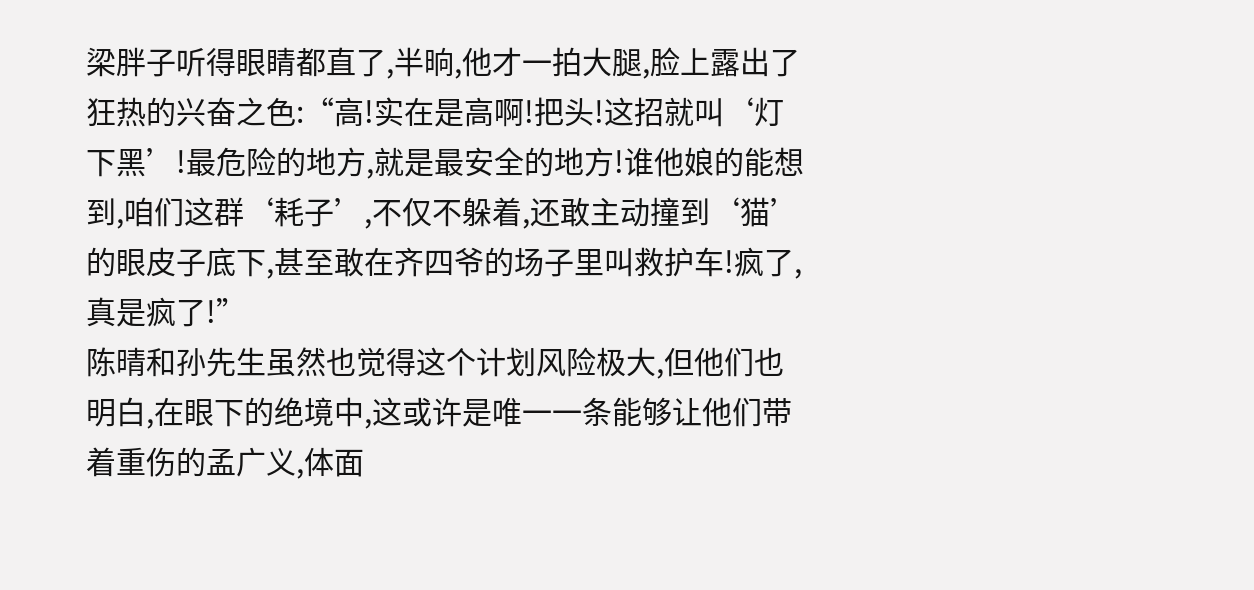梁胖子听得眼睛都直了,半晌,他才一拍大腿,脸上露出了狂热的兴奋之色:“高!实在是高啊!把头!这招就叫‘灯下黑’!最危险的地方,就是最安全的地方!谁他娘的能想到,咱们这群‘耗子’,不仅不躲着,还敢主动撞到‘猫’的眼皮子底下,甚至敢在齐四爷的场子里叫救护车!疯了,真是疯了!”
陈晴和孙先生虽然也觉得这个计划风险极大,但他们也明白,在眼下的绝境中,这或许是唯一一条能够让他们带着重伤的孟广义,体面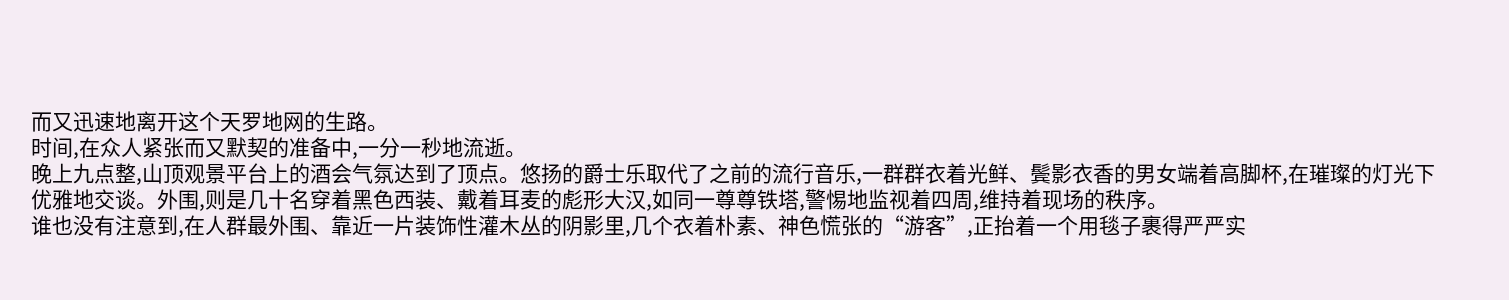而又迅速地离开这个天罗地网的生路。
时间,在众人紧张而又默契的准备中,一分一秒地流逝。
晚上九点整,山顶观景平台上的酒会气氛达到了顶点。悠扬的爵士乐取代了之前的流行音乐,一群群衣着光鲜、鬓影衣香的男女端着高脚杯,在璀璨的灯光下优雅地交谈。外围,则是几十名穿着黑色西装、戴着耳麦的彪形大汉,如同一尊尊铁塔,警惕地监视着四周,维持着现场的秩序。
谁也没有注意到,在人群最外围、靠近一片装饰性灌木丛的阴影里,几个衣着朴素、神色慌张的“游客”,正抬着一个用毯子裹得严严实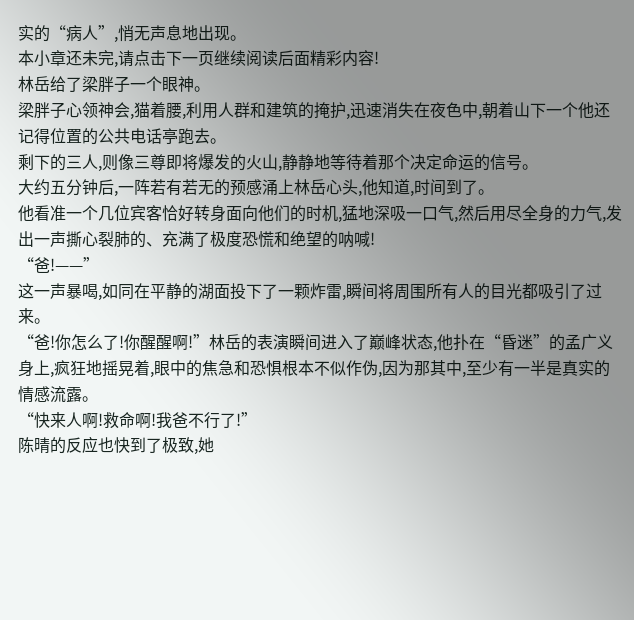实的“病人”,悄无声息地出现。
本小章还未完,请点击下一页继续阅读后面精彩内容!
林岳给了梁胖子一个眼神。
梁胖子心领神会,猫着腰,利用人群和建筑的掩护,迅速消失在夜色中,朝着山下一个他还记得位置的公共电话亭跑去。
剩下的三人,则像三尊即将爆发的火山,静静地等待着那个决定命运的信号。
大约五分钟后,一阵若有若无的预感涌上林岳心头,他知道,时间到了。
他看准一个几位宾客恰好转身面向他们的时机,猛地深吸一口气,然后用尽全身的力气,发出一声撕心裂肺的、充满了极度恐慌和绝望的呐喊!
“爸!——”
这一声暴喝,如同在平静的湖面投下了一颗炸雷,瞬间将周围所有人的目光都吸引了过来。
“爸!你怎么了!你醒醒啊!”林岳的表演瞬间进入了巅峰状态,他扑在“昏迷”的孟广义身上,疯狂地摇晃着,眼中的焦急和恐惧根本不似作伪,因为那其中,至少有一半是真实的情感流露。
“快来人啊!救命啊!我爸不行了!”
陈晴的反应也快到了极致,她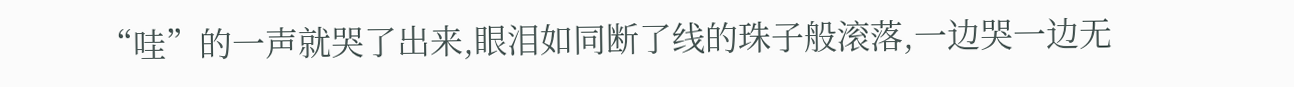“哇”的一声就哭了出来,眼泪如同断了线的珠子般滚落,一边哭一边无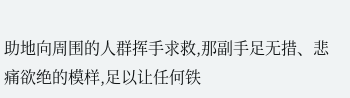助地向周围的人群挥手求救,那副手足无措、悲痛欲绝的模样,足以让任何铁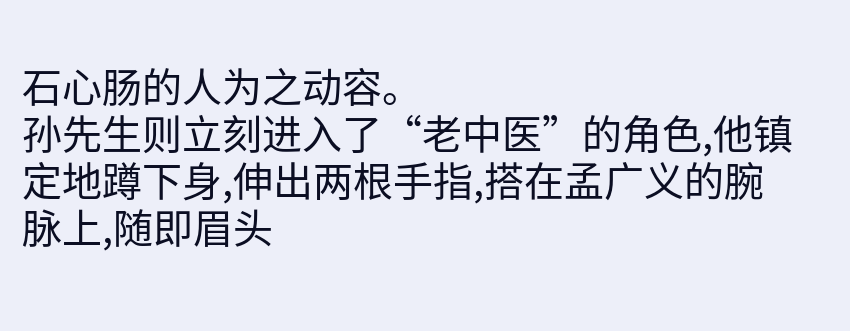石心肠的人为之动容。
孙先生则立刻进入了“老中医”的角色,他镇定地蹲下身,伸出两根手指,搭在孟广义的腕脉上,随即眉头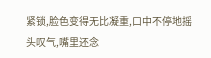紧锁,脸色变得无比凝重,口中不停地摇头叹气,嘴里还念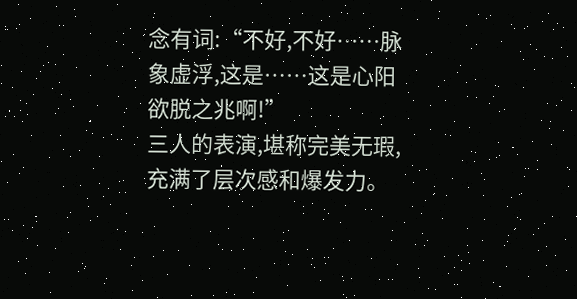念有词:“不好,不好……脉象虚浮,这是……这是心阳欲脱之兆啊!”
三人的表演,堪称完美无瑕,充满了层次感和爆发力。